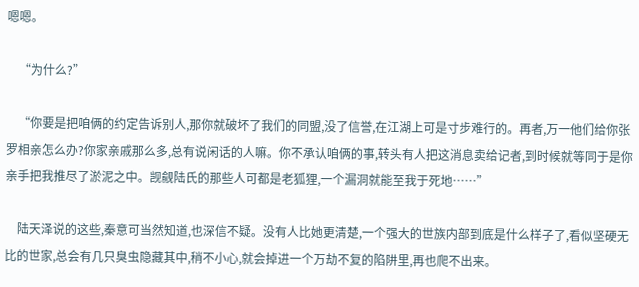嗯嗯。

    “为什么?”

    “你要是把咱俩的约定告诉别人,那你就破坏了我们的同盟,没了信誉,在江湖上可是寸步难行的。再者,万一他们给你张罗相亲怎么办?你家亲戚那么多,总有说闲话的人嘛。你不承认咱俩的事,转头有人把这消息卖给记者,到时候就等同于是你亲手把我推尽了淤泥之中。觊觎陆氏的那些人可都是老狐狸,一个漏洞就能至我于死地……”

    陆天泽说的这些,秦意可当然知道,也深信不疑。没有人比她更清楚,一个强大的世族内部到底是什么样子了,看似坚硬无比的世家,总会有几只臭虫隐藏其中,稍不小心,就会掉进一个万劫不复的陷阱里,再也爬不出来。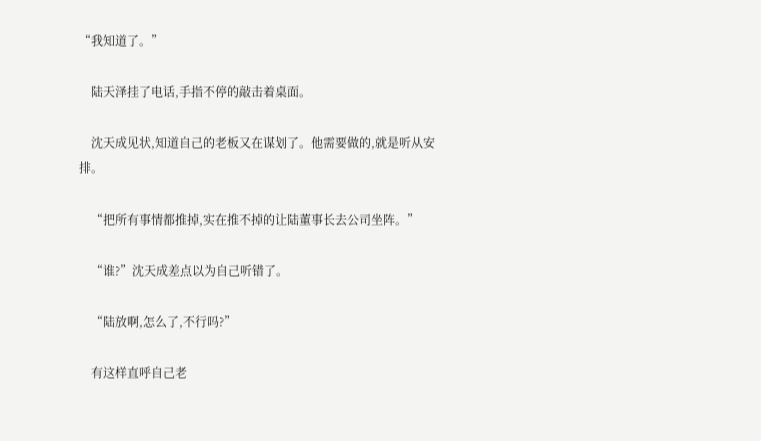“我知道了。”

    陆天泽挂了电话,手指不停的敲击着桌面。

    沈天成见状,知道自己的老板又在谋划了。他需要做的,就是听从安排。

    “把所有事情都推掉,实在推不掉的让陆董事长去公司坐阵。”

    “谁?”沈天成差点以为自己听错了。

    “陆放啊,怎么了,不行吗?”

    有这样直呼自己老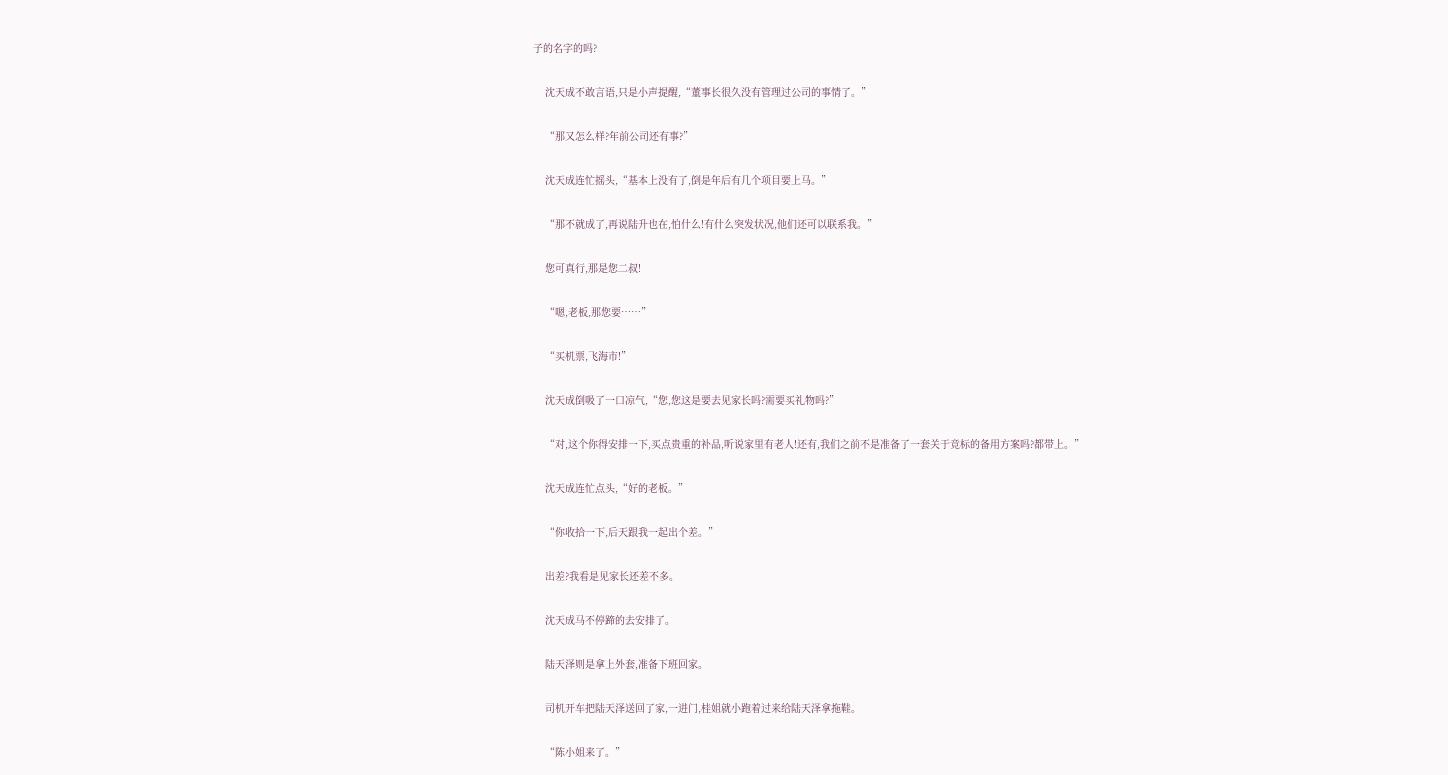子的名字的吗?

    沈天成不敢言语,只是小声提醒,“董事长很久没有管理过公司的事情了。”

    “那又怎么样?年前公司还有事?”

    沈天成连忙摇头,“基本上没有了,倒是年后有几个项目要上马。”

    “那不就成了,再说陆升也在,怕什么!有什么突发状况,他们还可以联系我。”

    您可真行,那是您二叔!

    “嗯,老板,那您要……”

    “买机票,飞海市!”

    沈天成倒吸了一口凉气,“您,您这是要去见家长吗?需要买礼物吗?”

    “对,这个你得安排一下,买点贵重的补品,听说家里有老人!还有,我们之前不是准备了一套关于竞标的备用方案吗?都带上。”

    沈天成连忙点头,“好的老板。”

    “你收拾一下,后天跟我一起出个差。”

    出差?我看是见家长还差不多。

    沈天成马不停蹄的去安排了。

    陆天泽则是拿上外套,准备下班回家。

    司机开车把陆天泽送回了家,一进门,桂姐就小跑着过来给陆天泽拿拖鞋。

    “陈小姐来了。”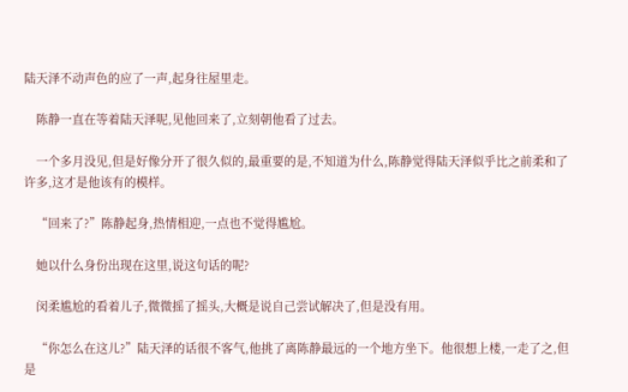陆天泽不动声色的应了一声,起身往屋里走。

    陈静一直在等着陆天泽呢,见他回来了,立刻朝他看了过去。

    一个多月没见,但是好像分开了很久似的,最重要的是,不知道为什么,陈静觉得陆天泽似乎比之前柔和了许多,这才是他该有的模样。

    “回来了?”陈静起身,热情相迎,一点也不觉得尴尬。

    她以什么身份出现在这里,说这句话的呢?

    闵柔尴尬的看着儿子,微微摇了摇头,大概是说自己尝试解决了,但是没有用。

    “你怎么在这儿?”陆天泽的话很不客气,他挑了离陈静最远的一个地方坐下。他很想上楼,一走了之,但是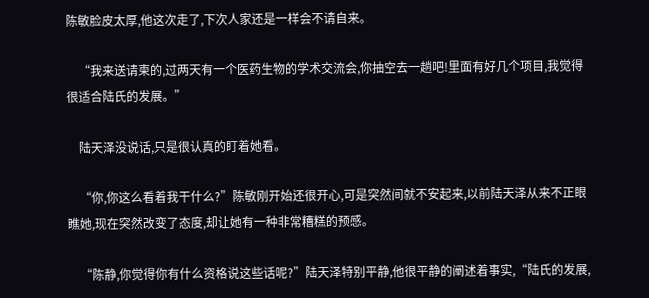陈敏脸皮太厚,他这次走了,下次人家还是一样会不请自来。

    “我来送请柬的,过两天有一个医药生物的学术交流会,你抽空去一趟吧!里面有好几个项目,我觉得很适合陆氏的发展。”

    陆天泽没说话,只是很认真的盯着她看。

    “你,你这么看着我干什么?”陈敏刚开始还很开心,可是突然间就不安起来,以前陆天泽从来不正眼瞧她,现在突然改变了态度,却让她有一种非常糟糕的预感。

    “陈静,你觉得你有什么资格说这些话呢?”陆天泽特别平静,他很平静的阐述着事实,“陆氏的发展,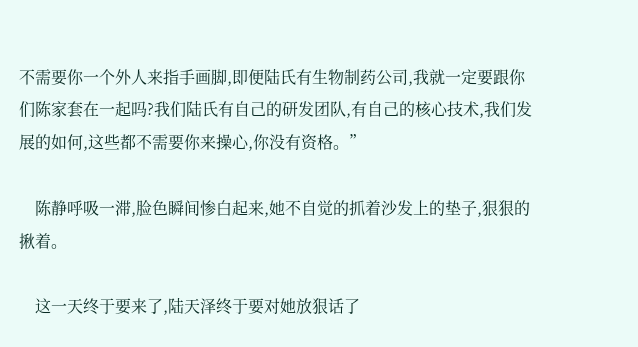不需要你一个外人来指手画脚,即便陆氏有生物制药公司,我就一定要跟你们陈家套在一起吗?我们陆氏有自己的研发团队,有自己的核心技术,我们发展的如何,这些都不需要你来操心,你没有资格。”

    陈静呼吸一滞,脸色瞬间惨白起来,她不自觉的抓着沙发上的垫子,狠狠的揪着。

    这一天终于要来了,陆天泽终于要对她放狠话了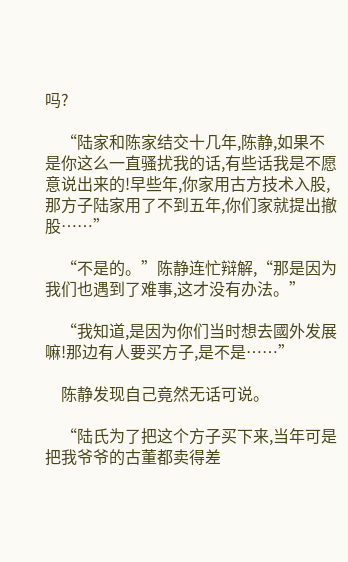吗?

    “陆家和陈家结交十几年,陈静,如果不是你这么一直骚扰我的话,有些话我是不愿意说出来的!早些年,你家用古方技术入股,那方子陆家用了不到五年,你们家就提出撤股……”

    “不是的。”陈静连忙辩解,“那是因为我们也遇到了难事,这才没有办法。”

    “我知道,是因为你们当时想去國外发展嘛!那边有人要买方子,是不是……”

    陈静发现自己竟然无话可说。

    “陆氏为了把这个方子买下来,当年可是把我爷爷的古董都卖得差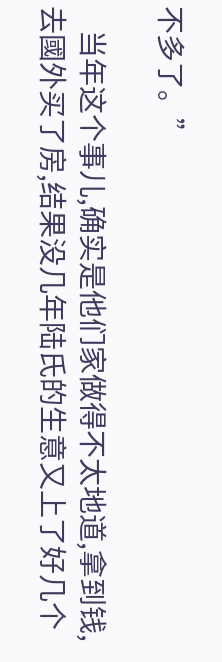不多了。”

    当年这个事儿,确实是他们家做得不太地道,拿到钱,去國外买了房,结果没几年陆氏的生意又上了好几个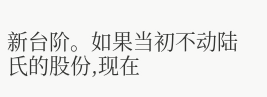新台阶。如果当初不动陆氏的股份,现在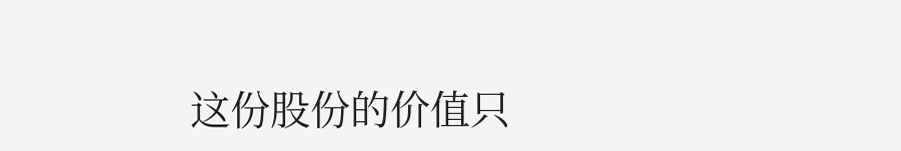这份股份的价值只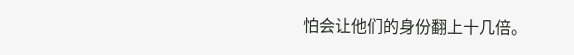怕会让他们的身份翻上十几倍。